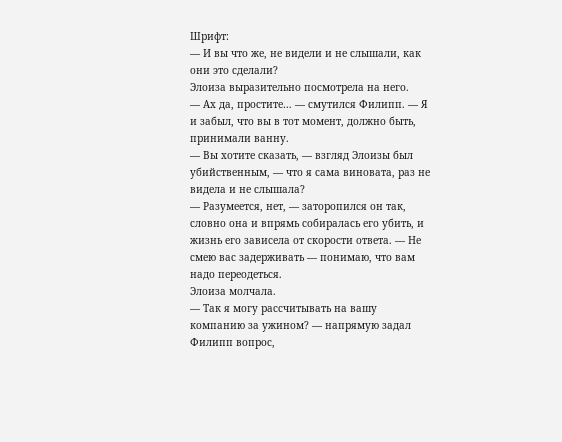Шрифт:
— И вы что же, не видели и не слышали, как они это сделали?
Элоиза выразительно посмотрела на него.
— Ах да, простите… — смутился Филипп. — Я и забыл, что вы в тот момент, должно быть, принимали ванну.
— Вы хотите сказать, — взгляд Элоизы был убийственным, — что я сама виновата, раз не видела и не слышала?
— Разумеется, нет, — заторопился он так, словно она и впрямь собиралась его убить, и жизнь его зависела от скорости ответа. — Не смею вас задерживать — понимаю, что вам надо переодеться.
Элоиза молчала.
— Так я могу рассчитывать на вашу компанию за ужином? — напрямую задал Филипп вопрос,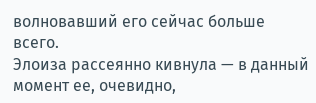волновавший его сейчас больше всего.
Элоиза рассеянно кивнула — в данный момент ее, очевидно,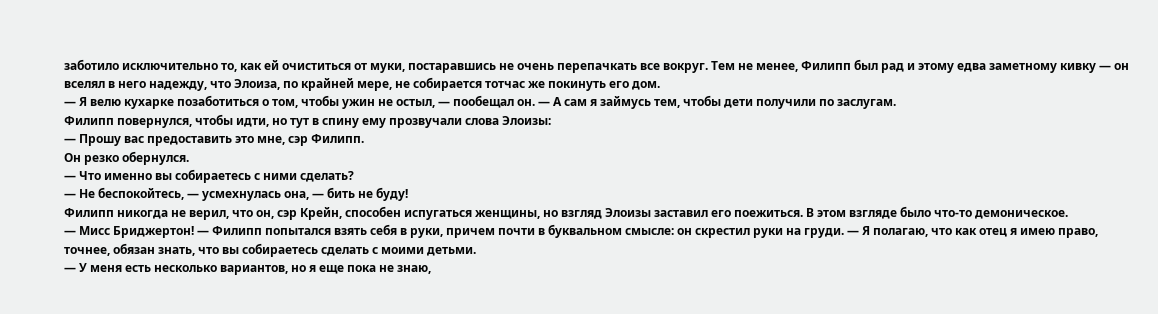заботило исключительно то, как ей очиститься от муки, постаравшись не очень перепачкать все вокруг. Тем не менее, Филипп был рад и этому едва заметному кивку — он вселял в него надежду, что Элоиза, по крайней мере, не собирается тотчас же покинуть его дом.
— Я велю кухарке позаботиться о том, чтобы ужин не остыл, — пообещал он. — А сам я займусь тем, чтобы дети получили по заслугам.
Филипп повернулся, чтобы идти, но тут в спину ему прозвучали слова Элоизы:
— Прошу вас предоставить это мне, сэр Филипп.
Он резко обернулся.
— Что именно вы собираетесь с ними сделать?
— Не беспокойтесь, — усмехнулась она, — бить не буду!
Филипп никогда не верил, что он, сэр Крейн, способен испугаться женщины, но взгляд Элоизы заставил его поежиться. В этом взгляде было что-то демоническое.
— Мисс Бриджертон! — Филипп попытался взять себя в руки, причем почти в буквальном смысле: он скрестил руки на груди. — Я полагаю, что как отец я имею право, точнее, обязан знать, что вы собираетесь сделать с моими детьми.
— У меня есть несколько вариантов, но я еще пока не знаю,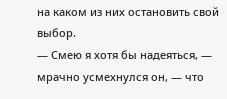на каком из них остановить свой выбор.
— Смею я хотя бы надеяться, — мрачно усмехнулся он, — что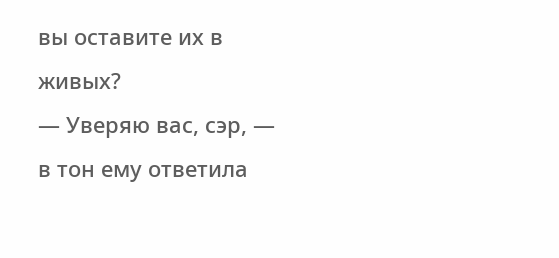вы оставите их в живых?
— Уверяю вас, сэр, — в тон ему ответила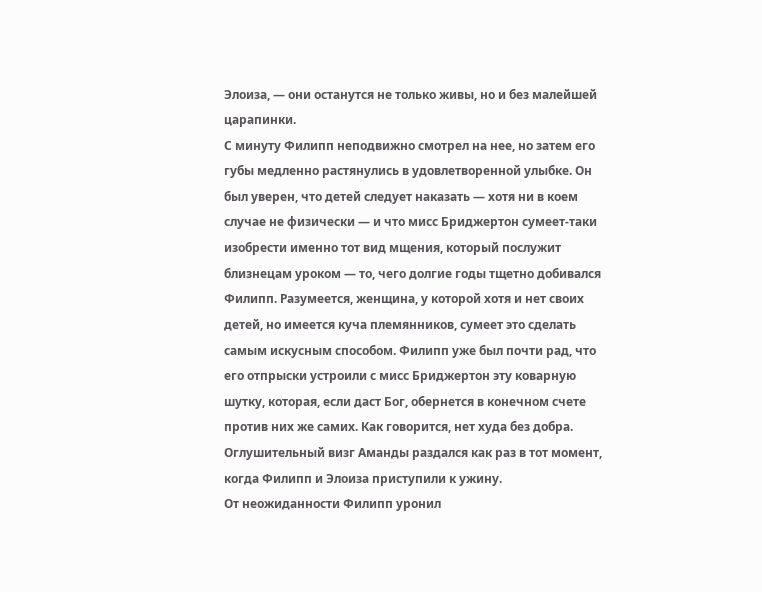Элоиза, — они останутся не только живы, но и без малейшей царапинки.
С минуту Филипп неподвижно смотрел на нее, но затем его губы медленно растянулись в удовлетворенной улыбке. Он был уверен, что детей следует наказать — хотя ни в коем случае не физически — и что мисс Бриджертон сумеет-таки изобрести именно тот вид мщения, который послужит близнецам уроком — то, чего долгие годы тщетно добивался Филипп. Разумеется, женщина, у которой хотя и нет своих детей, но имеется куча племянников, сумеет это сделать самым искусным способом. Филипп уже был почти рад, что его отпрыски устроили с мисс Бриджертон эту коварную шутку, которая, если даст Бог, обернется в конечном счете против них же самих. Как говорится, нет худа без добра.
Оглушительный визг Аманды раздался как раз в тот момент, когда Филипп и Элоиза приступили к ужину.
От неожиданности Филипп уронил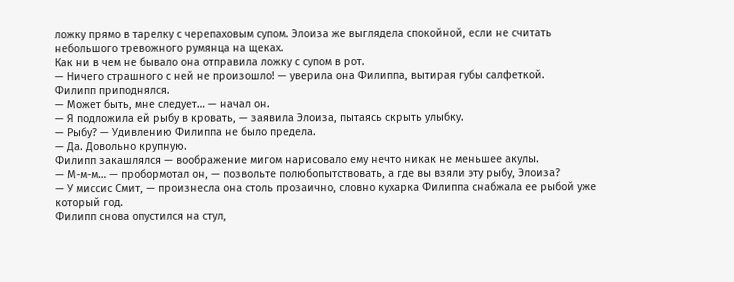ложку прямо в тарелку с черепаховым супом. Элоиза же выглядела спокойной, если не считать небольшого тревожного румянца на щеках.
Как ни в чем не бывало она отправила ложку с супом в рот.
— Ничего страшного с ней не произошло! — уверила она Филиппа, вытирая губы салфеткой.
Филипп приподнялся.
— Может быть, мне следует… — начал он.
— Я подложила ей рыбу в кровать, — заявила Элоиза, пытаясь скрыть улыбку.
— Рыбу? — Удивлению Филиппа не было предела.
— Да. Довольно крупную.
Филипп закашлялся — воображение мигом нарисовало ему нечто никак не меньшее акулы.
— М-м-м… — пробормотал он, — позвольте полюбопытствовать, а где вы взяли эту рыбу, Элоиза?
— У миссис Смит, — произнесла она столь прозаично, словно кухарка Филиппа снабжала ее рыбой уже который год.
Филипп снова опустился на стул,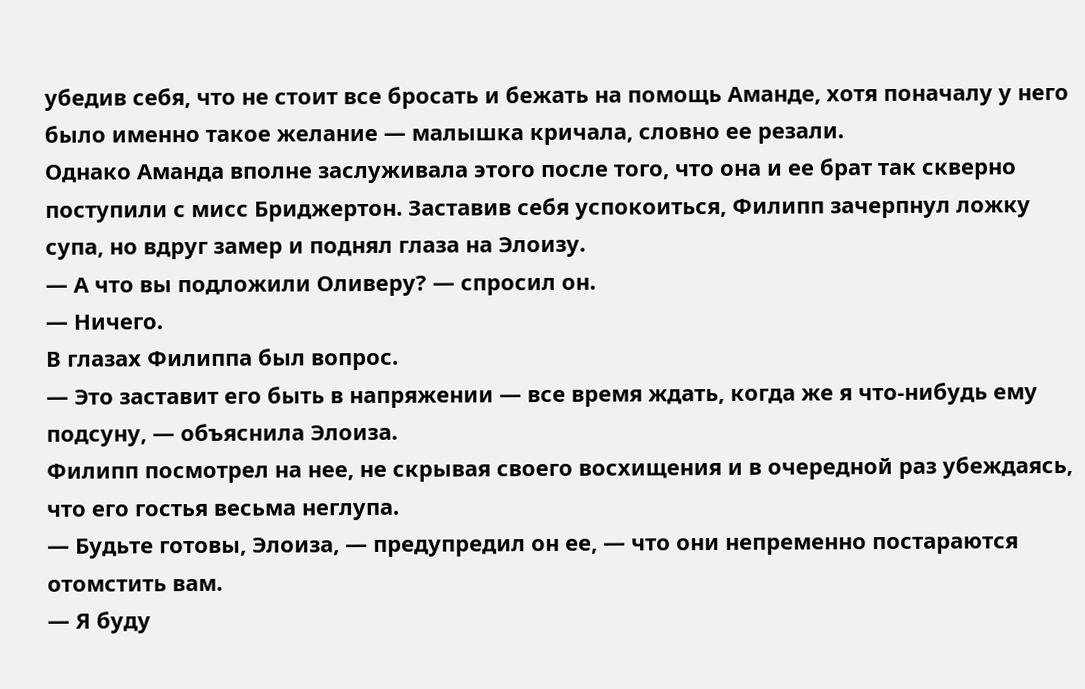убедив себя, что не стоит все бросать и бежать на помощь Аманде, хотя поначалу у него было именно такое желание — малышка кричала, словно ее резали.
Однако Аманда вполне заслуживала этого после того, что она и ее брат так скверно поступили с мисс Бриджертон. Заставив себя успокоиться, Филипп зачерпнул ложку супа, но вдруг замер и поднял глаза на Элоизу.
— А что вы подложили Оливеру? — спросил он.
— Ничего.
В глазах Филиппа был вопрос.
— Это заставит его быть в напряжении — все время ждать, когда же я что-нибудь ему подсуну, — объяснила Элоиза.
Филипп посмотрел на нее, не скрывая своего восхищения и в очередной раз убеждаясь, что его гостья весьма неглупа.
— Будьте готовы, Элоиза, — предупредил он ее, — что они непременно постараются отомстить вам.
— Я буду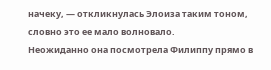начеку, — откликнулась Элоиза таким тоном, словно это ее мало волновало.
Неожиданно она посмотрела Филиппу прямо в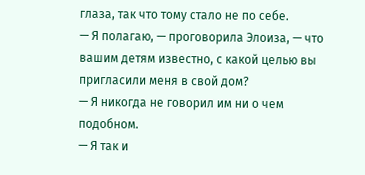глаза, так что тому стало не по себе.
— Я полагаю, — проговорила Элоиза, — что вашим детям известно, с какой целью вы пригласили меня в свой дом?
— Я никогда не говорил им ни о чем подобном.
— Я так и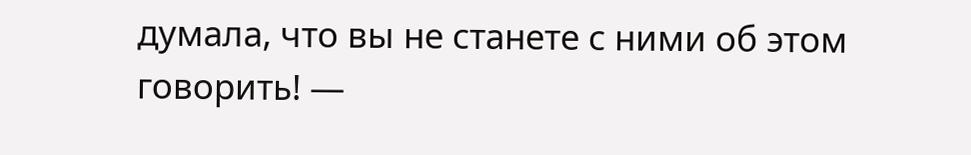думала, что вы не станете с ними об этом говорить! —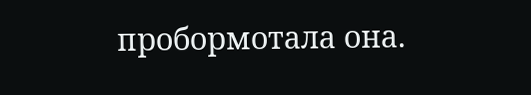пробормотала она.